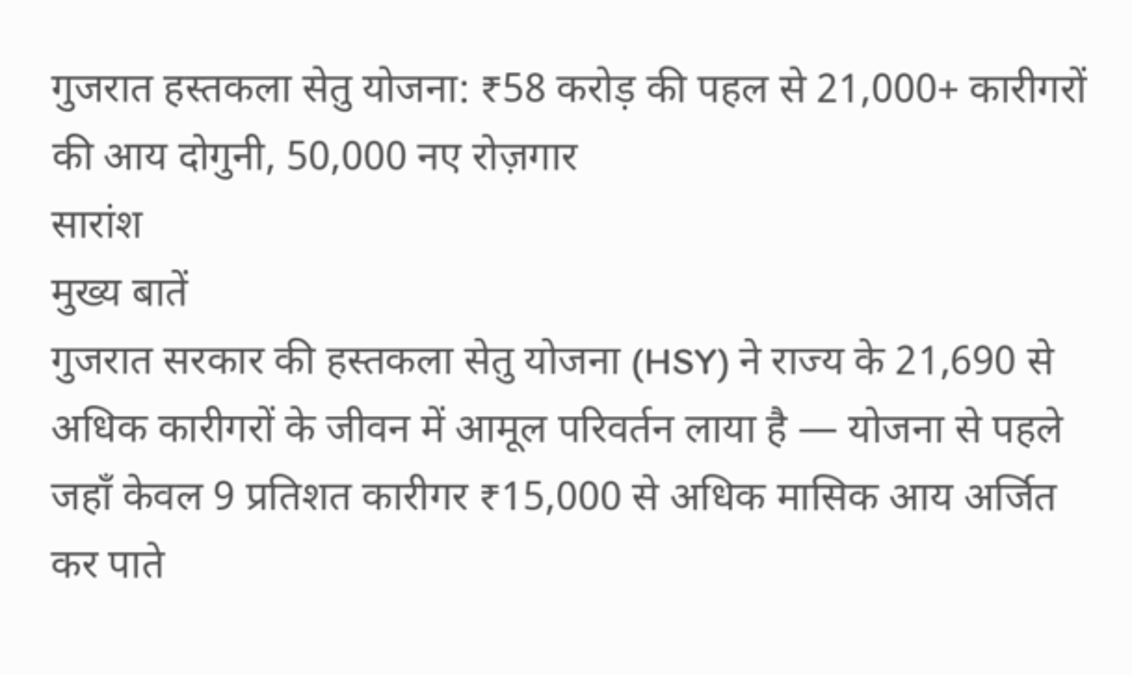गुजरात हस्तकला सेतु योजना: ₹58 करोड़ की पहल से 21,000+ कारीगरों की आय दोगुनी, 50,000 नए रोज़गार
सारांश
मुख्य बातें
गुजरात सरकार की हस्तकला सेतु योजना (HSY) ने राज्य के 21,690 से अधिक कारीगरों के जीवन में आमूल परिवर्तन लाया है — योजना से पहले जहाँ केवल 9 प्रतिशत कारीगर ₹15,000 से अधिक मासिक आय अर्जित कर पाते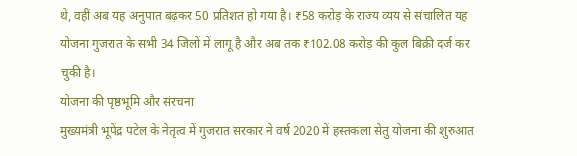थे, वहीं अब यह अनुपात बढ़कर 50 प्रतिशत हो गया है। ₹58 करोड़ के राज्य व्यय से संचालित यह योजना गुजरात के सभी 34 जिलों में लागू है और अब तक ₹102.08 करोड़ की कुल बिक्री दर्ज कर चुकी है।
योजना की पृष्ठभूमि और संरचना
मुख्यमंत्री भूपेंद्र पटेल के नेतृत्व में गुजरात सरकार ने वर्ष 2020 में हस्तकला सेतु योजना की शुरुआत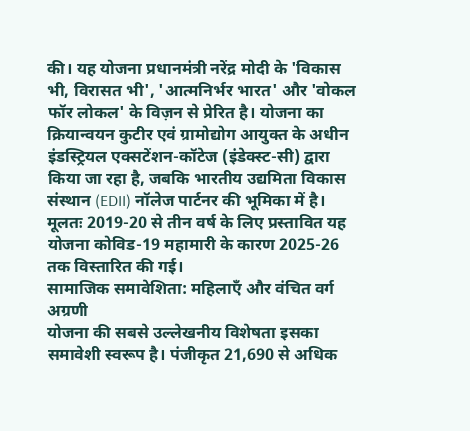की। यह योजना प्रधानमंत्री नरेंद्र मोदी के 'विकास भी, विरासत भी', 'आत्मनिर्भर भारत' और 'वोकल फॉर लोकल' के विज़न से प्रेरित है। योजना का क्रियान्वयन कुटीर एवं ग्रामोद्योग आयुक्त के अधीन इंडस्ट्रियल एक्सटेंशन-कॉटेज (इंडेक्स्ट-सी) द्वारा किया जा रहा है, जबकि भारतीय उद्यमिता विकास संस्थान (EDII) नॉलेज पार्टनर की भूमिका में है। मूलतः 2019-20 से तीन वर्ष के लिए प्रस्तावित यह योजना कोविड-19 महामारी के कारण 2025-26 तक विस्तारित की गई।
सामाजिक समावेशिता: महिलाएँ और वंचित वर्ग अग्रणी
योजना की सबसे उल्लेखनीय विशेषता इसका समावेशी स्वरूप है। पंजीकृत 21,690 से अधिक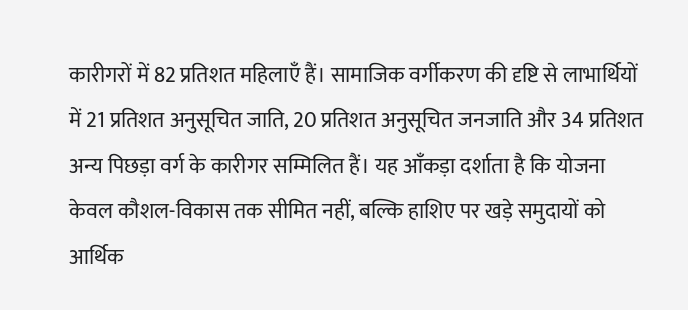कारीगरों में 82 प्रतिशत महिलाएँ हैं। सामाजिक वर्गीकरण की दृष्टि से लाभार्थियों में 21 प्रतिशत अनुसूचित जाति, 20 प्रतिशत अनुसूचित जनजाति और 34 प्रतिशत अन्य पिछड़ा वर्ग के कारीगर सम्मिलित हैं। यह आँकड़ा दर्शाता है कि योजना केवल कौशल-विकास तक सीमित नहीं, बल्कि हाशिए पर खड़े समुदायों को आर्थिक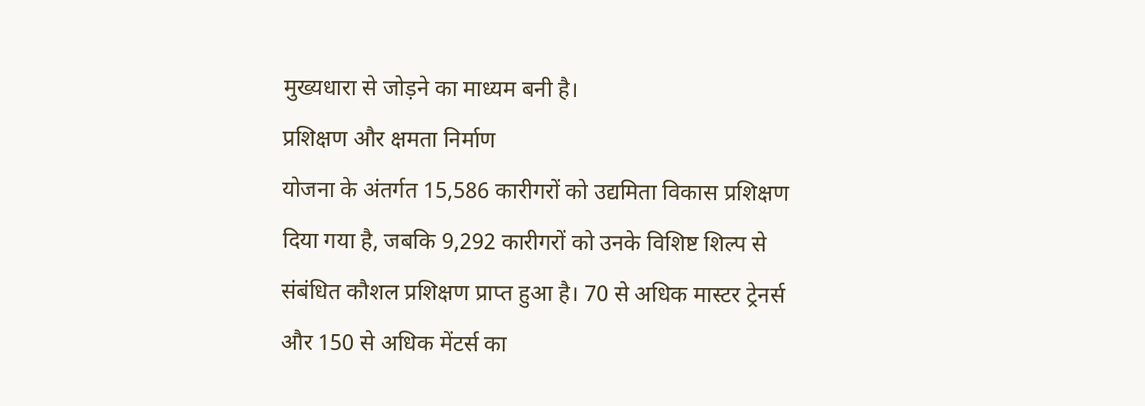मुख्यधारा से जोड़ने का माध्यम बनी है।
प्रशिक्षण और क्षमता निर्माण
योजना के अंतर्गत 15,586 कारीगरों को उद्यमिता विकास प्रशिक्षण दिया गया है, जबकि 9,292 कारीगरों को उनके विशिष्ट शिल्प से संबंधित कौशल प्रशिक्षण प्राप्त हुआ है। 70 से अधिक मास्टर ट्रेनर्स और 150 से अधिक मेंटर्स का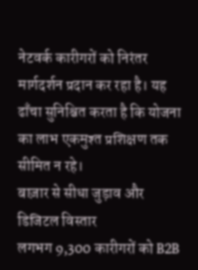नेटवर्क कारीगरों को निरंतर मार्गदर्शन प्रदान कर रहा है। यह ढाँचा सुनिश्चित करता है कि योजना का लाभ एकमुश्त प्रशिक्षण तक सीमित न रहे।
बाज़ार से सीधा जुड़ाव और डिजिटल विस्तार
लगभग 9,300 कारीगरों को B2B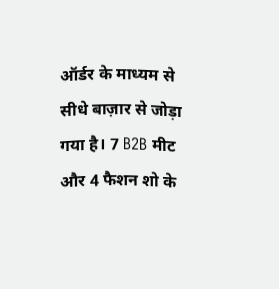ऑर्डर के माध्यम से सीधे बाज़ार से जोड़ा गया है। 7 B2B मीट और 4 फैशन शो के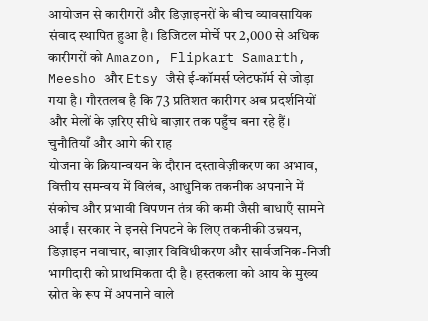आयोजन से कारीगरों और डिज़ाइनरों के बीच व्यावसायिक संवाद स्थापित हुआ है। डिजिटल मोर्चे पर 2,000 से अधिक कारीगरों को Amazon, Flipkart Samarth, Meesho और Etsy जैसे ई-कॉमर्स प्लेटफॉर्म से जोड़ा गया है। गौरतलब है कि 73 प्रतिशत कारीगर अब प्रदर्शनियों और मेलों के ज़रिए सीधे बाज़ार तक पहुँच बना रहे हैं।
चुनौतियाँ और आगे की राह
योजना के क्रियान्वयन के दौरान दस्तावेज़ीकरण का अभाव, वित्तीय समन्वय में विलंब, आधुनिक तकनीक अपनाने में संकोच और प्रभावी विपणन तंत्र की कमी जैसी बाधाएँ सामने आईं। सरकार ने इनसे निपटने के लिए तकनीकी उन्नयन, डिज़ाइन नवाचार, बाज़ार विविधीकरण और सार्वजनिक-निजी भागीदारी को प्राथमिकता दी है। हस्तकला को आय के मुख्य स्रोत के रूप में अपनाने वाले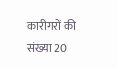कारीगरों की संख्या 20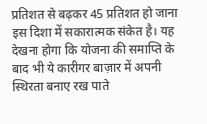प्रतिशत से बढ़कर 45 प्रतिशत हो जाना इस दिशा में सकारात्मक संकेत है। यह देखना होगा कि योजना की समाप्ति के बाद भी ये कारीगर बाज़ार में अपनी स्थिरता बनाए रख पाते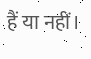हैं या नहीं।